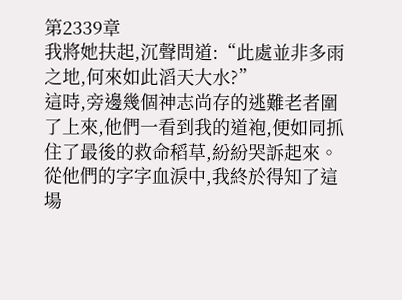第2339章
我將她扶起,沉聲問道:“此處並非多雨之地,何來如此滔天大水?”
這時,旁邊幾個神志尚存的逃難老者圍了上來,他們一看到我的道袍,便如同抓住了最後的救命稻草,紛紛哭訴起來。從他們的字字血淚中,我終於得知了這場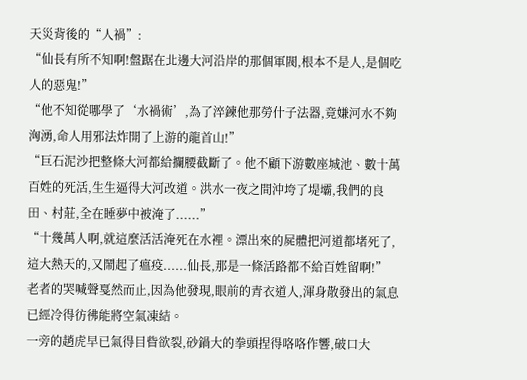天災背後的“人禍”:
“仙長有所不知啊!盤踞在北邊大河沿岸的那個軍閥,根本不是人,是個吃人的惡鬼!”
“他不知從哪學了‘水禍術’,為了淬鍊他那勞什子法器,竟嫌河水不夠洶湧,命人用邪法炸開了上游的龍首山!”
“巨石泥沙把整條大河都給攔腰截斷了。他不顧下游數座城池、數十萬百姓的死活,生生逼得大河改道。洪水一夜之間沖垮了堤壩,我們的良田、村莊,全在睡夢中被淹了......”
“十幾萬人啊,就這麼活活淹死在水裡。漂出來的屍體把河道都堵死了,這大熱天的,又鬧起了瘟疫......仙長,那是一條活路都不給百姓留啊!”
老者的哭喊聲戛然而止,因為他發現,眼前的青衣道人,渾身散發出的氣息已經冷得彷彿能將空氣凍結。
一旁的趙虎早已氣得目眥欲裂,砂鍋大的拳頭捏得咯咯作響,破口大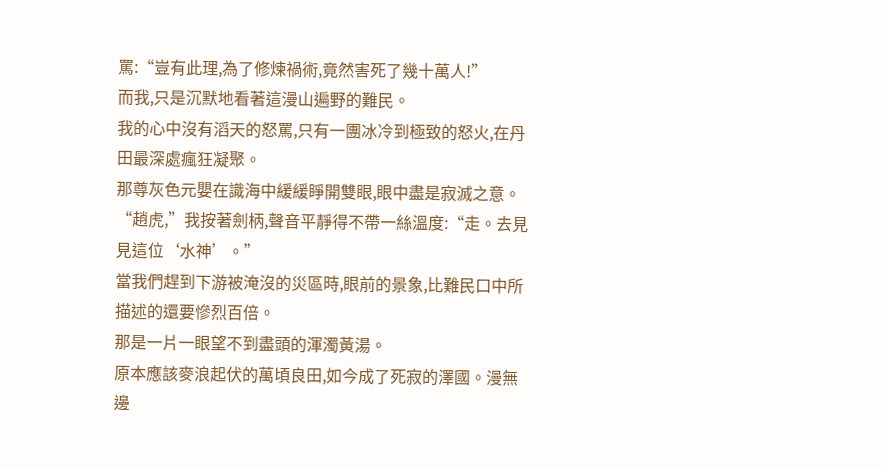罵:“豈有此理,為了修煉禍術,竟然害死了幾十萬人!”
而我,只是沉默地看著這漫山遍野的難民。
我的心中沒有滔天的怒罵,只有一團冰冷到極致的怒火,在丹田最深處瘋狂凝聚。
那尊灰色元嬰在識海中緩緩睜開雙眼,眼中盡是寂滅之意。
“趙虎,”我按著劍柄,聲音平靜得不帶一絲溫度:“走。去見見這位‘水神’。”
當我們趕到下游被淹沒的災區時,眼前的景象,比難民口中所描述的還要慘烈百倍。
那是一片一眼望不到盡頭的渾濁黃湯。
原本應該麥浪起伏的萬頃良田,如今成了死寂的澤國。漫無邊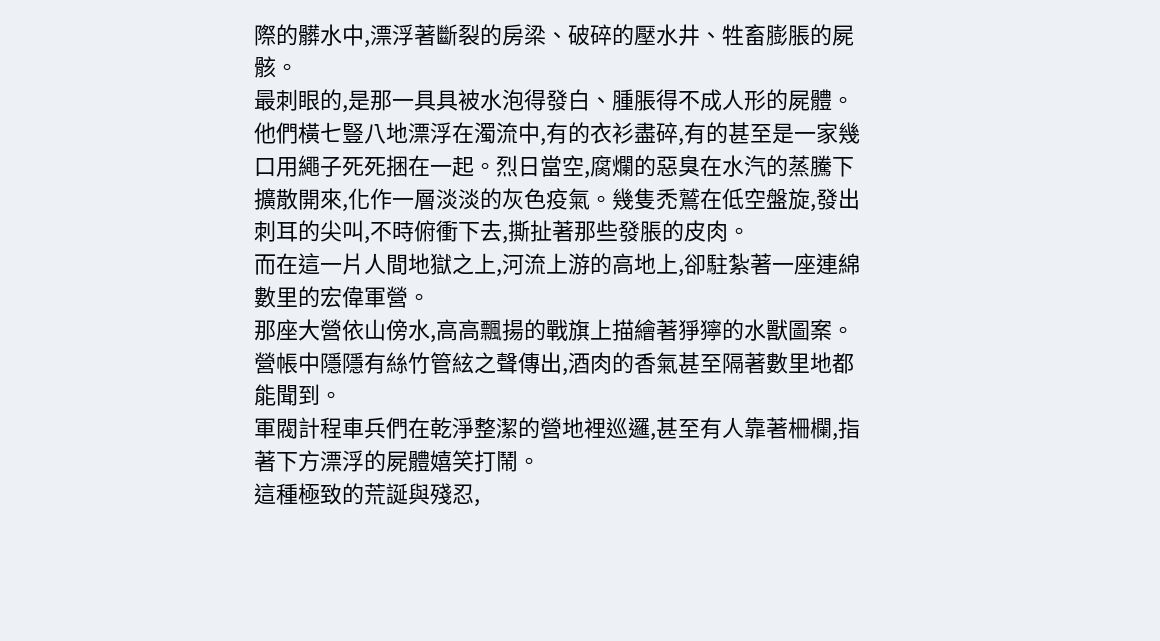際的髒水中,漂浮著斷裂的房梁、破碎的壓水井、牲畜膨脹的屍骸。
最刺眼的,是那一具具被水泡得發白、腫脹得不成人形的屍體。
他們橫七豎八地漂浮在濁流中,有的衣衫盡碎,有的甚至是一家幾口用繩子死死捆在一起。烈日當空,腐爛的惡臭在水汽的蒸騰下擴散開來,化作一層淡淡的灰色疫氣。幾隻禿鷲在低空盤旋,發出刺耳的尖叫,不時俯衝下去,撕扯著那些發脹的皮肉。
而在這一片人間地獄之上,河流上游的高地上,卻駐紮著一座連綿數里的宏偉軍營。
那座大營依山傍水,高高飄揚的戰旗上描繪著猙獰的水獸圖案。營帳中隱隱有絲竹管絃之聲傳出,酒肉的香氣甚至隔著數里地都能聞到。
軍閥計程車兵們在乾淨整潔的營地裡巡邏,甚至有人靠著柵欄,指著下方漂浮的屍體嬉笑打鬧。
這種極致的荒誕與殘忍,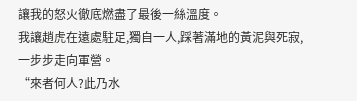讓我的怒火徹底燃盡了最後一絲溫度。
我讓趙虎在遠處駐足,獨自一人,踩著滿地的黃泥與死寂,一步步走向軍營。
“來者何人?此乃水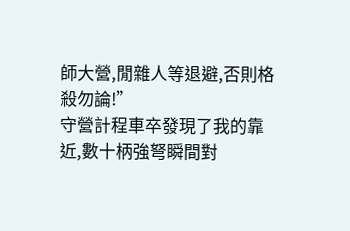師大營,閒雜人等退避,否則格殺勿論!”
守營計程車卒發現了我的靠近,數十柄強弩瞬間對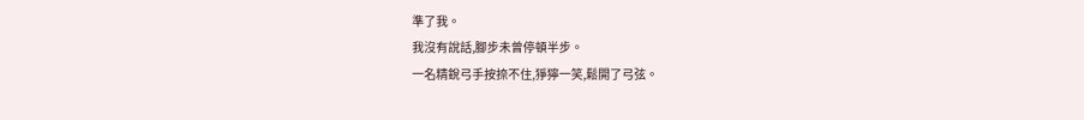準了我。
我沒有說話,腳步未曾停頓半步。
一名精銳弓手按捺不住,猙獰一笑,鬆開了弓弦。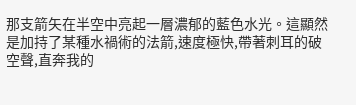那支箭矢在半空中亮起一層濃郁的藍色水光。這顯然是加持了某種水禍術的法箭,速度極快,帶著刺耳的破空聲,直奔我的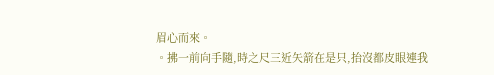眉心而來。
。拂一前向手隨,時之尺三近矢箭在是只,抬沒都皮眼連我